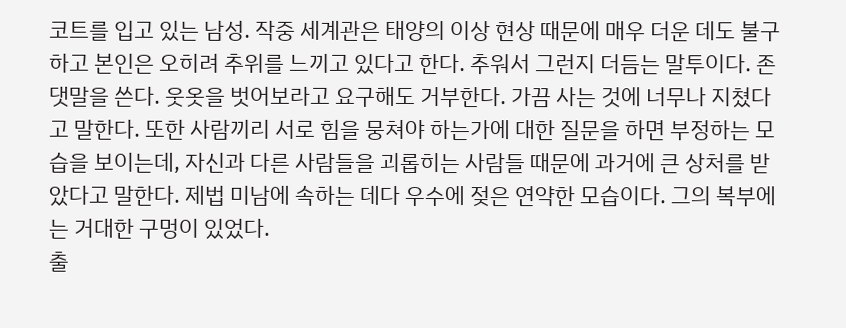코트를 입고 있는 남성. 작중 세계관은 태양의 이상 현상 때문에 매우 더운 데도 불구하고 본인은 오히려 추위를 느끼고 있다고 한다. 추워서 그런지 더듬는 말투이다. 존댓말을 쓴다. 웃옷을 벗어보라고 요구해도 거부한다. 가끔 사는 것에 너무나 지쳤다고 말한다. 또한 사람끼리 서로 힘을 뭉쳐야 하는가에 대한 질문을 하면 부정하는 모습을 보이는데, 자신과 다른 사람들을 괴롭히는 사람들 때문에 과거에 큰 상처를 받았다고 말한다. 제법 미남에 속하는 데다 우수에 젖은 연약한 모습이다. 그의 복부에는 거대한 구멍이 있었다.
출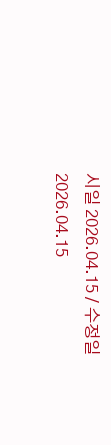시일 2026.04.15 / 수정일 2026.04.15